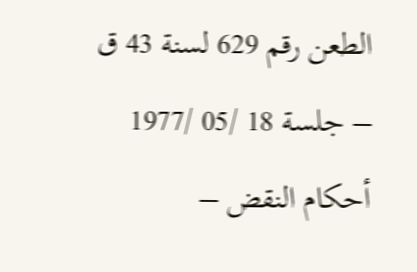الطعن رقم 629 لسنة 43 ق – جلسة 18 /05 /1977
أحكام النقض –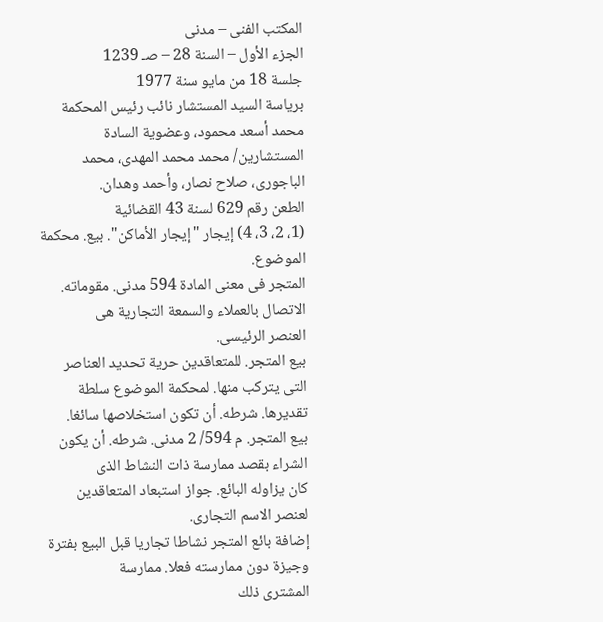المكتب الفنى – مدنى
الجزء الأول – السنة 28 – صـ 1239
جلسة 18 من مايو سنة 1977
برياسة السيد المستشار نائب رئيس المحكمة محمد أسعد محمود، وعضوية السادة المستشارين/ محمد محمد المهدى، محمد الباجورى، صلاح نصار، وأحمد وهدان.
الطعن رقم 629 لسنة 43 القضائية
(1، 2، 3، 4) إيجار "إيجار الأماكن". بيع. محكمة الموضوع.
المتجر فى معنى المادة 594 مدنى. مقوماته. الاتصال بالعملاء والسمعة التجارية هى
العنصر الرئيسى.
بيع المتجر. للمتعاقدين حرية تحديد العناصر التى يتركب منها. لمحكمة الموضوع سلطة
تقديرها. شرطه. أن تكون استخلاصها سائغا.
بيع المتجر. م 594/ 2 مدنى. شرطه. أن يكون الشراء بقصد ممارسة ذات النشاط الذى
كان يزاوله البائع. جواز استبعاد المتعاقدين لعنصر الاسم التجارى.
إضافة بائع المتجر نشاطا تجاريا قبل البيع بفترة وجيزة دون ممارسته فعلا. ممارسة
المشترى ذلك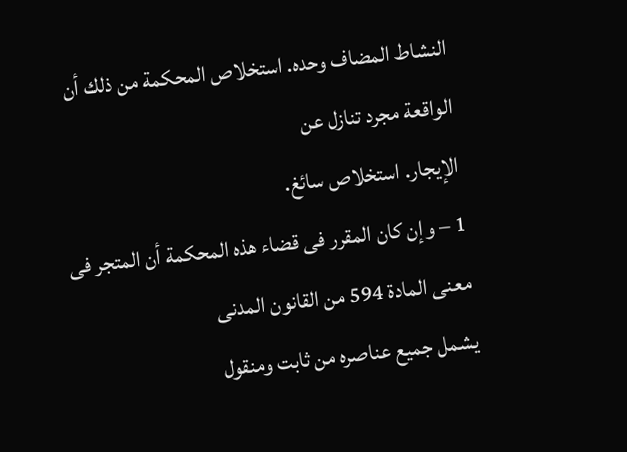النشاط المضاف وحده. استخلاص المحكمة من ذلك أن الواقعة مجرد تنازل عن
الإيجار. استخلاص سائغ.
1 – وإن كان المقرر فى قضاء هذه المحكمة أن المتجر فى معنى المادة 594 من القانون المدنى
يشمل جميع عناصره من ثابت ومنقول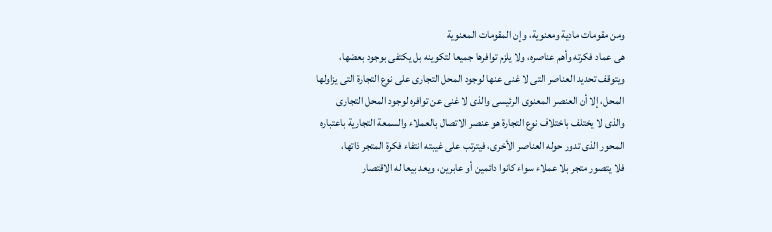ومن مقومات مادية ومعنوية، وإن المقومات المعنوية
هى عماد فكرته وأهم عناصره، ولا يلزم توافرها جميعا لتكوينه بل يكتفى بوجود بعضها،
ويتوقف تحديد العناصر التى لا غنى عنها لوجود المحل التجارى على نوع التجارة التى يزاولها
المحل، إلا أن العنصر المعنوى الرئيسى والذى لا غنى عن توافره لوجود المحل التجارى
والذى لا يختلف باختلاف نوع التجارة هو عنصر الاتصال بالعملاء والسمعة التجارية باعتباره
المحور الذى تدور حوله العناصر الأخرى، فيترتب على غيبته انتفاء فكرة المتجر ذاتها،
فلا يتصور متجر بلا عملاء سواء كانوا دائمين أو عابرين، ويعد بيعا له الاقتصار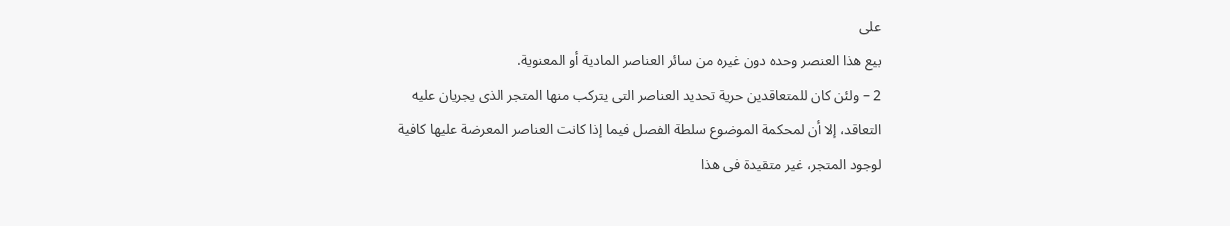على
بيع هذا العنصر وحده دون غيره من سائر العناصر المادية أو المعنوية.
2 – ولئن كان للمتعاقدين حرية تحديد العناصر التى يتركب منها المتجر الذى يجريان عليه
التعاقد، إلا أن لمحكمة الموضوع سلطة الفصل فيما إذا كانت العناصر المعرضة عليها كافية
لوجود المتجر، غير متقيدة فى هذا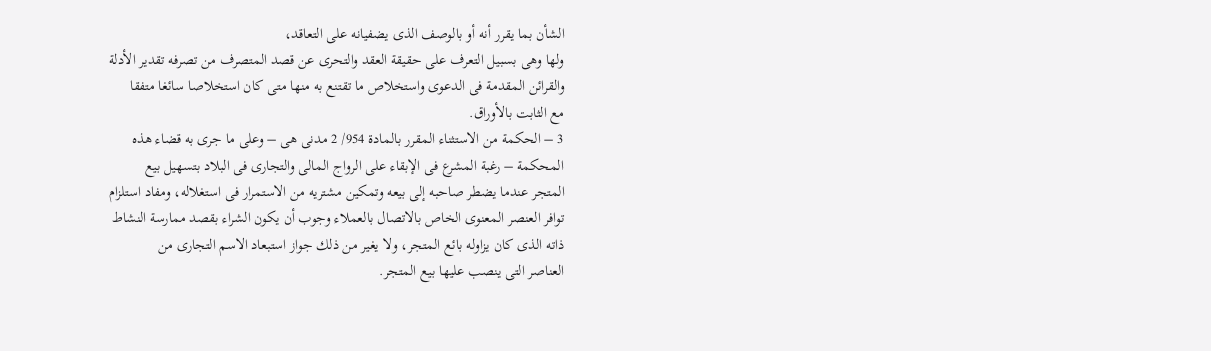الشأن بما يقرر أنه أو بالوصف الذى يضفيانه على التعاقد،
ولها وهى بسبيل التعرف على حقيقة العقد والتحرى عن قصد المتصرف من تصرفه تقدير الأدلة
والقرائن المقدمة فى الدعوى واستخلاص ما تقتنع به منها متى كان استخلاصا سائغا متفقا
مع الثابت بالأوراق.
3 – الحكمة من الاستثناء المقرر بالمادة 954/ 2 مدنى هى – وعلى ما جرى به قضاء هذه
المحكمة – رغبة المشرع فى الإبقاء على الرواج المالى والتجارى فى البلاد بتسهيل بيع
المتجر عندما يضطر صاحبه إلى بيعه وتمكين مشتريه من الاستمرار فى استغلاله، ومفاد استلزام
توافر العنصر المعنوى الخاص بالاتصال بالعملاء وجوب أن يكون الشراء بقصد ممارسة النشاط
ذاته الذى كان يزاوله بائع المتجر، ولا يغير من ذلك جواز استبعاد الاسم التجارى من
العناصر التى ينصب عليها بيع المتجر.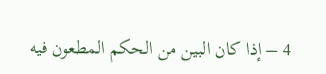4 – إذا كان البين من الحكم المطعون فيه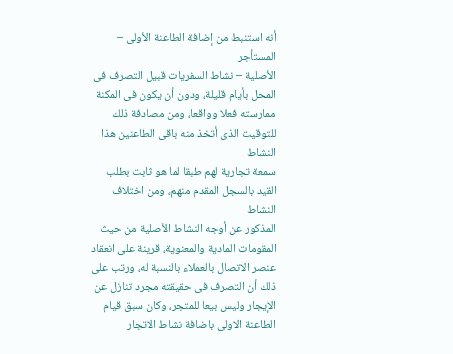أنه استنبط من إضافة الطاعنة الأولى – المستأجر
الأصلية – نشاط السفريات قبيل التصرف فى المحل بأيام قليلة، ودون أن يكون فى المكنة
ممارسته فعلا وواقعا، ومن مصادفة ذلك للتوقيت الذى أتخذ منه باقى الطاعنين هذا النشاط
سمعة تجارية لهم طبقا لما هو ثابت بطلب القيد بالسجل المقدم منهم، ومن اختلاف النشاط
المذكور عن أوجه النشاط الأصلية من حيث المقومات المادية والمعنوية، قرينة على انعقاد
عنصر الاتصال بالعملاء بالنسبة له، ورتب على ذلك أن التصرف فى حقيقته مجرد تنازل عن
الإيجار وليس بيعا للمتجر، وكان سبق قيام الطاعنة الاولى باضافة نشاط الاتجار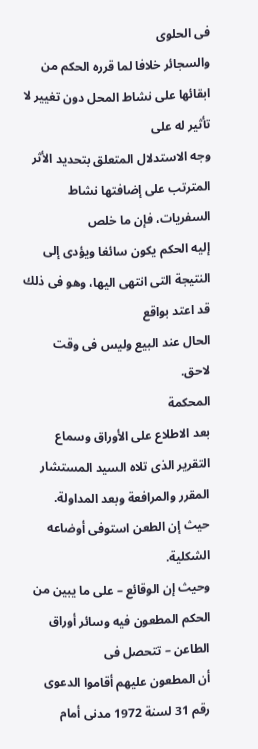فى الحلوى
والسجائر خلافا لما قرره الحكم من ابقائها على نشاط المحل دون تغيير لا تأثير له على
وجه الاستدلال المتعلق بتحديد الأثر المترتب على إضافتها نشاط السفريات، فإن ما خلص
إليه الحكم يكون سائغا ويؤدى إلى النتيجة التى انتهى اليها، وهو فى ذلك قد اعتد بواقع
الحال عند البيع وليس فى وقت لاحق.
المحكمة
بعد الاطلاع على الأوراق وسماع التقرير الذى تلاه السيد المستشار
المقرر والمرافعة وبعد المداولة.
حيث إن الطعن استوفى أوضاعه الشكلية.
وحيث إن الوقائع – على ما يبين من الحكم المطعون فيه وسائر أوراق الطاعن – تتحصل فى
أن المطعون عليهم أقاموا الدعوى رقم 31 لسنة 1972 مدنى أمام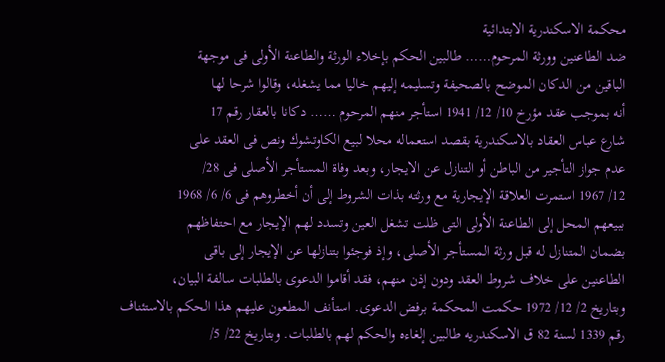محكمة الاسكندرية الابتدائية
ضد الطاعنين وورثة المرحوم…… طالبين الحكم بإخلاء الورثة والطاعنة الأولى فى موجهة
الباقين من الدكان الموضح بالصحيفة وتسليمه إليهم خاليا مما يشغله، وقالوا شرحا لها
أنه بموجب عقد مؤرخ 10/ 12/ 1941 استأجر منهم المرحوم …… دكانا بالعقار رقم 17
شارع عباس العقاد بالاسكندرية بقصد استعماله محلا لبيع الكاوتشوك ونص فى العقد على
عدم جواز التأجير من الباطن أو التنازل عن الايجار، وبعد وفاة المستأجر الأصلى فى 28/
12/ 1967 استمرت العلاقة الإيجارية مع ورثته بذات الشروط إلى أن أخطروهم فى 6/ 6/ 1968
ببيعهم المحل إلى الطاعنة الأولى التى ظلت تشغل العين وتسدد لهم الإيجار مع احتفاظهم
بضمان المتنازل له قبل ورثة المستأجر الأصلى، وإذ فوجئوا بتنازلها عن الإيجار إلى باقى
الطاعنين على خلاف شروط العقد ودون إذن منهم، فقد أقاموا الدعوى بالطلبات سالفة البيان،
وبتاريخ 2/ 12/ 1972 حكمت المحكمة برفض الدعوى. استأنف المطعون عليهم هذا الحكم بالاستئناف
رقم 1339 لسنة 82 ق الاسكندريه طالبين إلغاءه والحكم لهم بالطلبات. وبتاريخ 22/ 5/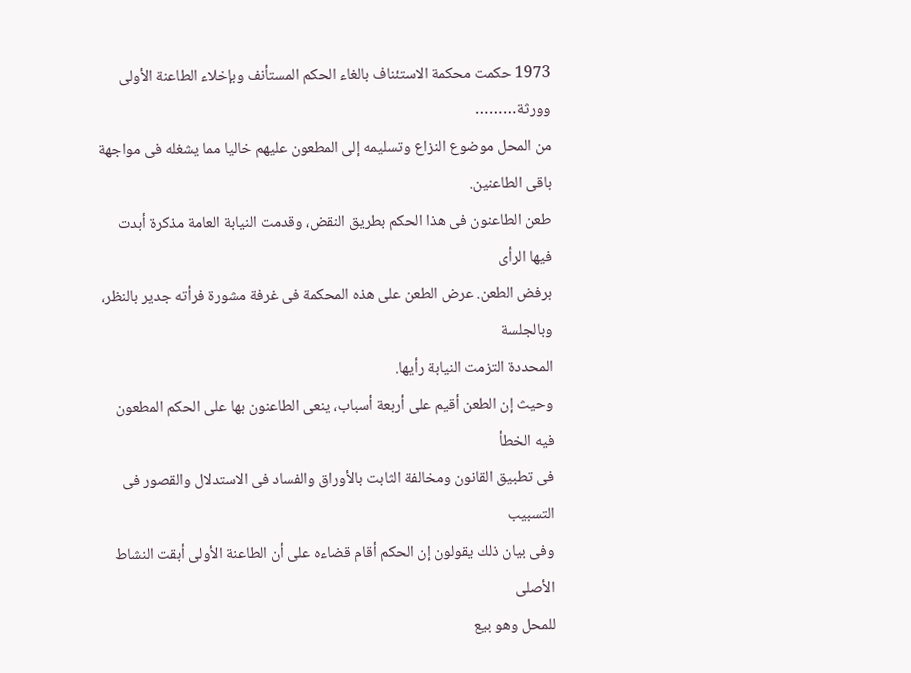1973 حكمت محكمة الاستئناف بالغاء الحكم المستأنف وبإخلاء الطاعنة الأولى وورثة………
من المحل موضوع النزاع وتسليمه إلى المطعون عليهم خاليا مما يشغله فى مواجهة باقى الطاعنين.
طعن الطاعنون فى هذا الحكم بطريق النقض، وقدمت النيابة العامة مذكرة أبدت فيها الرأى
برفض الطعن. عرض الطعن على هذه المحكمة فى غرفة مشورة فرأته جدير بالنظر، وبالجلسة
المحددة التزمت النيابة رأيها.
وحيث إن الطعن أقيم على أربعة أسباب، ينعى الطاعنون بها على الحكم المطعون فيه الخطأ
فى تطبيق القانون ومخالفة الثابت بالأوراق والفساد فى الاستدلال والقصور فى التسبيب
وفى بيان ذلك يقولون إن الحكم أقام قضاءه على أن الطاعنة الأولى أبقت النشاط الأصلى
للمحل وهو بيع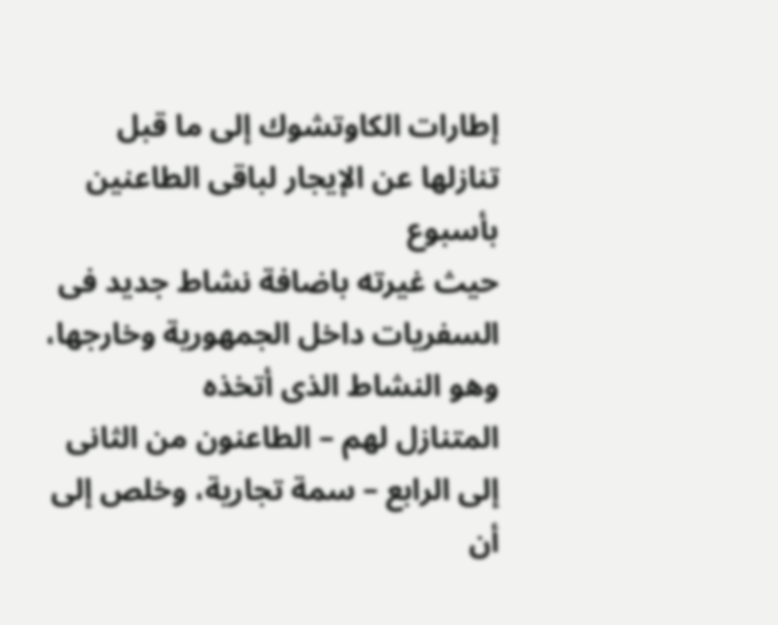إطارات الكاوتشوك إلى ما قبل تنازلها عن الإيجار لباقى الطاعنين بأسبوع
حيث غيرته باضافة نشاط جديد فى السفريات داخل الجمهورية وخارجها، وهو النشاط الذى أتخذه
المتنازل لهم – الطاعنون من الثانى إلى الرابع – سمة تجارية، وخلص إلى أن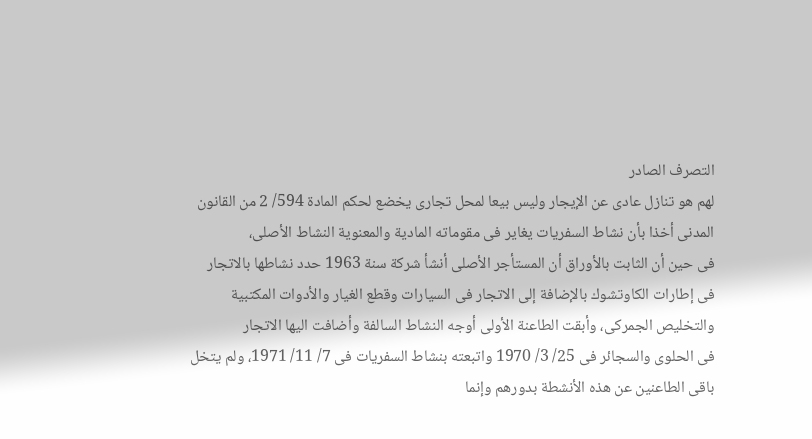التصرف الصادر
لهم هو تنازل عادى عن الإيجار وليس بيعا لمحل تجارى يخضع لحكم المادة 594/ 2 من القانون
المدنى أخذا بأن نشاط السفريات يغاير فى مقوماته المادية والمعنوية النشاط الأصلى،
فى حين أن الثابت بالأوراق أن المستأجر الأصلى أنشأ شركة سنة 1963 حدد نشاطها بالاتجار
فى إطارات الكاوتشوك بالإضافة إلى الاتجار فى السيارات وقطع الغيار والأدوات المكتبية
والتخليص الجمركى، وأبقت الطاعنة الأولى أوجه النشاط السالفة وأضافت اليها الاتجار
فى الحلوى والسجائر فى 25/ 3/ 1970 واتبعته بنشاط السفريات فى 7/ 11/ 1971، ولم يتخل
باقى الطاعنين عن هذه الأنشطة بدورهم وإنما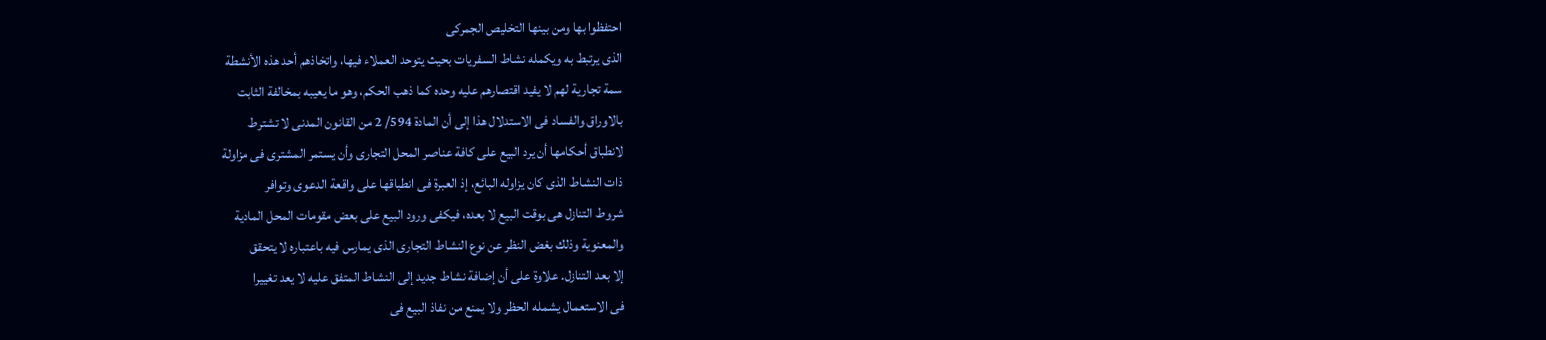احتفظوا بها ومن بينها التخليص الجمركى
الذى يرتبط به ويكمله نشاط السفريات بحيث يتوحد العملاء فيها، واتخاذهم أحد هذه الأنشطة
سمة تجارية لهم لا يفيد اقتصارهم عليه وحده كما ذهب الحكم، وهو ما يعيبه بمخالفة الثابت
بالاوراق والفساد فى الاستدلال هذا إلى أن المادة 594/ 2 من القانون المدنى لا تشترط
لانطباق أحكامها أن يرد البيع على كافة عناصر المحل التجارى وأن يستمر المشترى فى مزاولة
ذات النشاط الذى كان يزاوله البائع، إذ العبرة فى انطباقها على واقعة الدعوى وتوافر
شروط التنازل هى بوقت البيع لا بعده، فيكفى ورود البيع على بعض مقومات المحل المادية
والمعنوية وذلك بغض النظر عن نوع النشاط التجارى الذى يمارس فيه باعتباره لا يتحقق
إلا بعد التنازل. علاوة على أن إضافة نشاط جديد إلى النشاط المتفق عليه لا يعد تغييرا
فى الاستعمال يشمله الحظر ولا يمنع من نفاذ البيع فى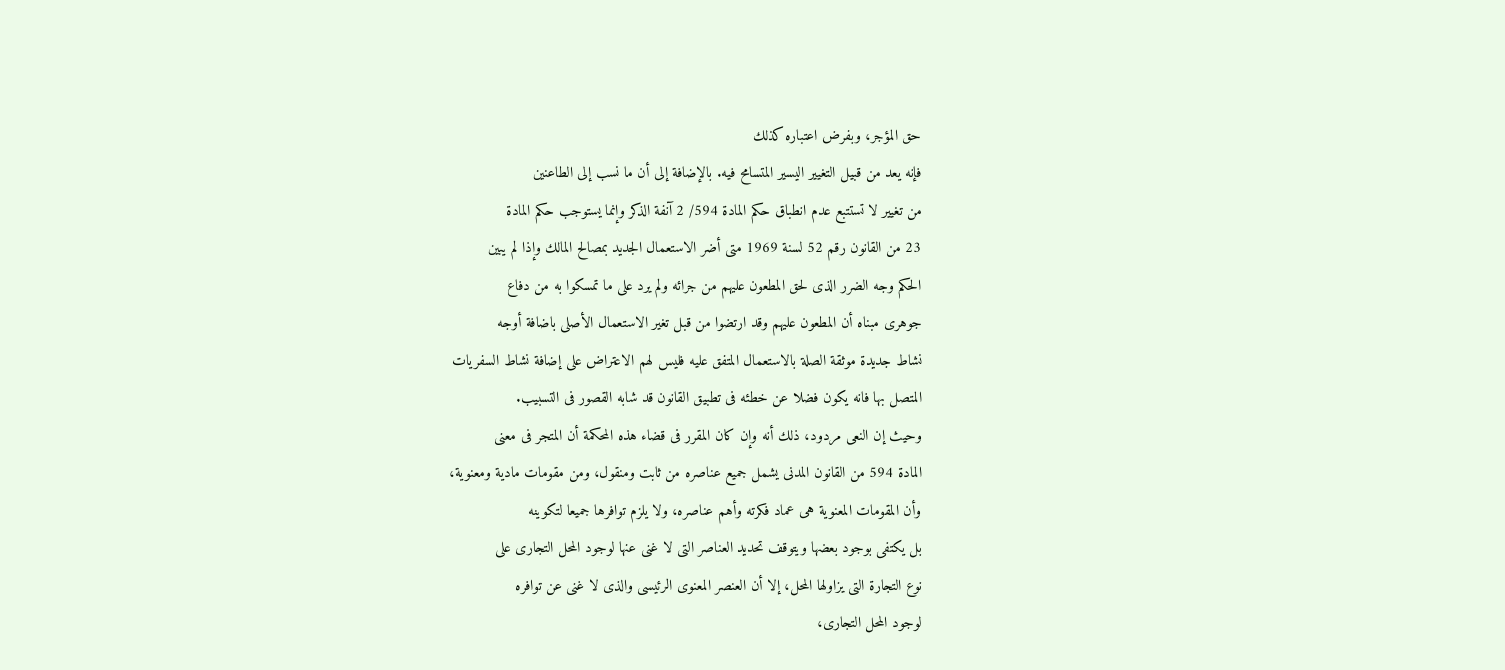حق المؤجر، وبفرض اعتباره كذلك
فإنه يعد من قبيل التغيير اليسير المتسامح فيه. بالإضافة إلى أن ما نسب إلى الطاعنين
من تغيير لا تستتبع عدم انطباق حكم المادة 594/ 2 آنفة الذكر وإنما يستوجب حكم المادة
23 من القانون رقم 52 لسنة 1969 متى أضر الاستعمال الجديد بمصالح المالك وإذا لم يبين
الحكم وجه الضرر الذى لحق المطعون عليهم من جرائه ولم يرد على ما تمسكوا به من دفاع
جوهرى مبناه أن المطعون عليهم وقد ارتضوا من قبل تغير الاستعمال الأصلى باضافة أوجه
نشاط جديدة موثقة الصلة بالاستعمال المتفق عليه فليس لهم الاعتراض على إضافة نشاط السفريات
المتصل بها فانه يكون فضلا عن خطئه فى تطبيق القانون قد شابه القصور فى التسبيب.
وحيث إن النعى مردود، ذلك أنه وإن كان المقرر فى قضاء هذه المحكمة أن المتجر فى معنى
المادة 594 من القانون المدنى يشمل جميع عناصره من ثابت ومنقول، ومن مقومات مادية ومعنوية،
وأن المقومات المعنوية هى عماد فكرته وأهم عناصره، ولا يلزم توافرها جميعا لتكوينه
بل يكتفى بوجود بعضها ويتوقف تحديد العناصر التى لا غنى عنها لوجود المحل التجارى على
نوع التجارة التى يزاولها المحل، إلا أن العنصر المعنوى الرئيسى والذى لا غنى عن توافره
لوجود المحل التجارى،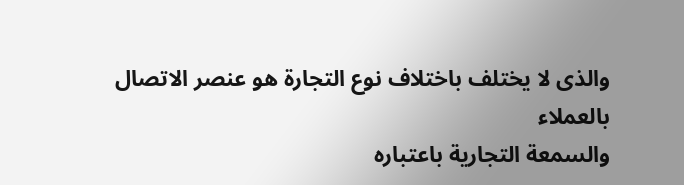والذى لا يختلف باختلاف نوع التجارة هو عنصر الاتصال بالعملاء
والسمعة التجارية باعتباره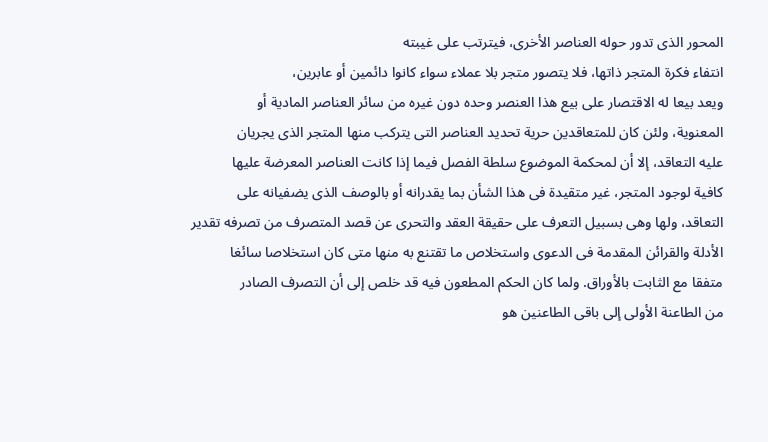المحور الذى تدور حوله العناصر الأخرى، فيترتب على غيبته
انتفاء فكرة المتجر ذاتها، فلا يتصور متجر بلا عملاء سواء كانوا دائمين أو عابرين،
ويعد بيعا له الاقتصار على بيع هذا العنصر وحده دون غيره من سائر العناصر المادية أو
المعنوية، ولئن كان للمتعاقدين حرية تحديد العناصر التى يتركب منها المتجر الذى يجريان
عليه التعاقد، إلا أن لمحكمة الموضوع سلطة الفصل فيما إذا كانت العناصر المعرضة عليها
كافية لوجود المتجر، غير متقيدة فى هذا الشأن بما يقدرانه أو بالوصف الذى يضفيانه على
التعاقد، ولها وهى بسبيل التعرف على حقيقة العقد والتحرى عن قصد المتصرف من تصرفه تقدير
الأدلة والقرائن المقدمة فى الدعوى واستخلاص ما تقتنع به منها متى كان استخلاصا سائغا
متفقا مع الثابت بالأوراق. ولما كان الحكم المطعون فيه قد خلص إلى أن التصرف الصادر
من الطاعنة الأولى إلى باقى الطاعنين هو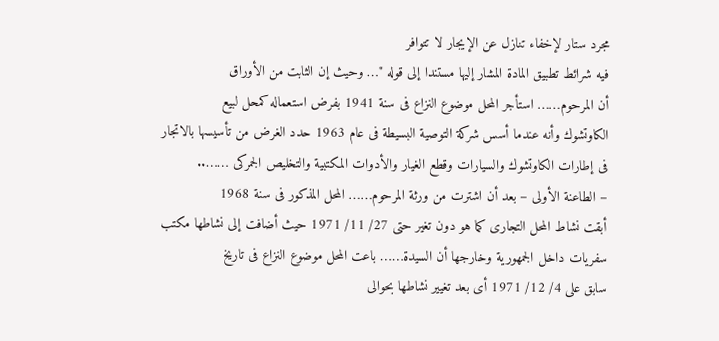مجرد ستار لإخفاء تنازل عن الإيجار لا تتوافر
فيه شرائط تطبيق المادة المشار إليها مستندا إلى قوله "… وحيث إن الثابت من الأوراق
أن المرحوم…… استأجر المحل موضوع النزاع فى سنة 1941 بفرض استعماله كمحل لبيع
الكاوتشوك وأنه عندما أسس شركة التوصية البسيطة فى عام 1963 حدد الغرض من تأسيسها بالاتجار
فى إطارات الكاوتشوك والسيارات وقطع الغيار والأدوات المكتبية والتخليص الجمركى ……..
– الطاعنة الأولى – بعد أن اشترت من ورثة المرحوم…… المحل المذكور فى سنة 1968
أبقت نشاط المحل التجارى كما هو دون تغير حتى 27/ 11/ 1971 حيث أضافت إلى نشاطها مكتب
سفريات داخل الجمهورية وخارجها أن السيدة…… باعت المحل موضوع النزاع فى تاريخ
سابق على 4/ 12/ 1971 أى بعد تغيير نشاطها بحوالى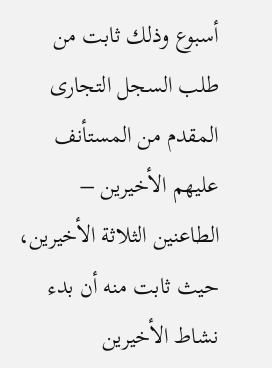أسبوع وذلك ثابت من طلب السجل التجارى
المقدم من المستأنف عليهم الأخيرين – الطاعنين الثلاثة الأخيرين، حيث ثابت منه أن بدء
نشاط الأخيرين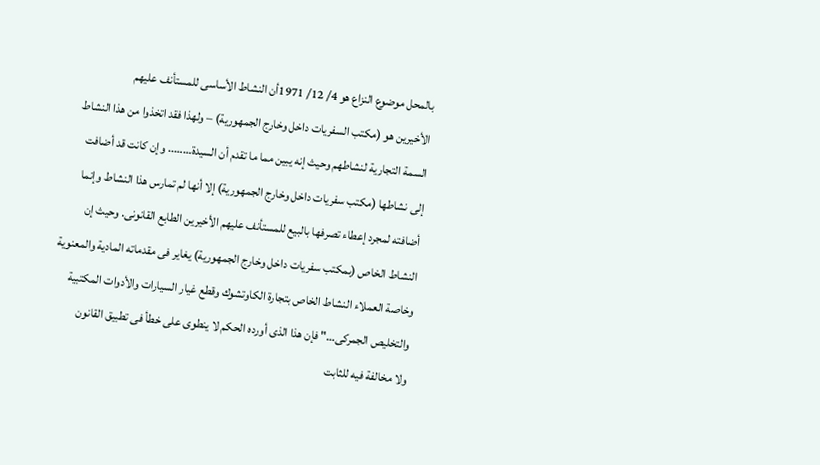بالمحل موضوع النزاع هو 4/ 12/ 1971أن النشاط الأساسى للمستأنف عليهم
الأخيرين هو (مكتب السفريات داخل وخارج الجمهورية) – ولهذا فقد اتخذوا من هذا النشاط
السمة التجارية لنشاطهم وحيث إنه يبين مما ما تقدم أن السيدة…….. وإن كانت قد أضافت
إلى نشاطها (مكتب سفريات داخل وخارج الجمهورية) إلا أنها لم تمارس هذا النشاط وإنما
أضافته لمجرد إعطاء تصرفها بالبيع للمستأنف عليهم الأخيرين الطابع القانونى. وحيث إن
النشاط الخاص (بمكتب سفريات داخل وخارج الجمهورية) يغاير فى مقدماته المادية والمعنوية
وخاصة العملاء النشاط الخاص بتجارة الكاوتشوك وقطع غيار السيارات والأدوات المكتبية
والتخليص الجمركى…" فإن هذا الذى أورده الحكم لا ينطوى على خطأ فى تطبيق القانون
ولا مخالفة فيه للثابت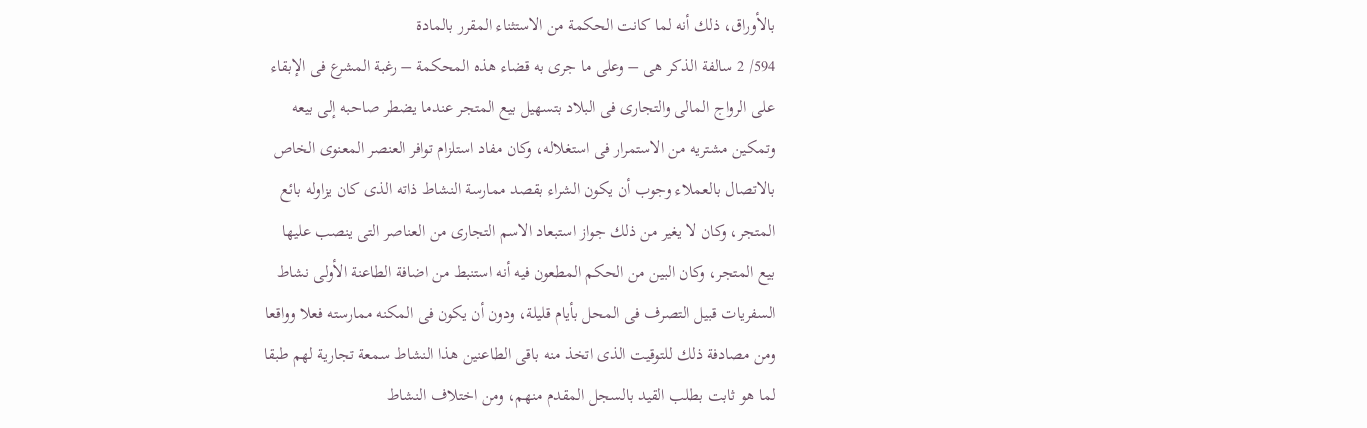بالأوراق، ذلك أنه لما كانت الحكمة من الاستثناء المقرر بالمادة
594/ 2 سالفة الذكر هى – وعلى ما جرى به قضاء هذه المحكمة – رغبة المشرع فى الإبقاء
على الرواج المالى والتجارى فى البلاد بتسهيل بيع المتجر عندما يضطر صاحبه إلى بيعه
وتمكين مشتريه من الاستمرار فى استغلاله، وكان مفاد استلزام توافر العنصر المعنوى الخاص
بالاتصال بالعملاء وجوب أن يكون الشراء بقصد ممارسة النشاط ذاته الذى كان يزاوله بائع
المتجر، وكان لا يغير من ذلك جواز استبعاد الاسم التجارى من العناصر التى ينصب عليها
بيع المتجر، وكان البين من الحكم المطعون فيه أنه استنبط من اضافة الطاعنة الأولى نشاط
السفريات قبيل التصرف فى المحل بأيام قليلة، ودون أن يكون فى المكنه ممارسته فعلا وواقعا
ومن مصادفة ذلك للتوقيت الذى اتخذ منه باقى الطاعنين هذا النشاط سمعة تجارية لهم طبقا
لما هو ثابت بطلب القيد بالسجل المقدم منهم، ومن اختلاف النشاط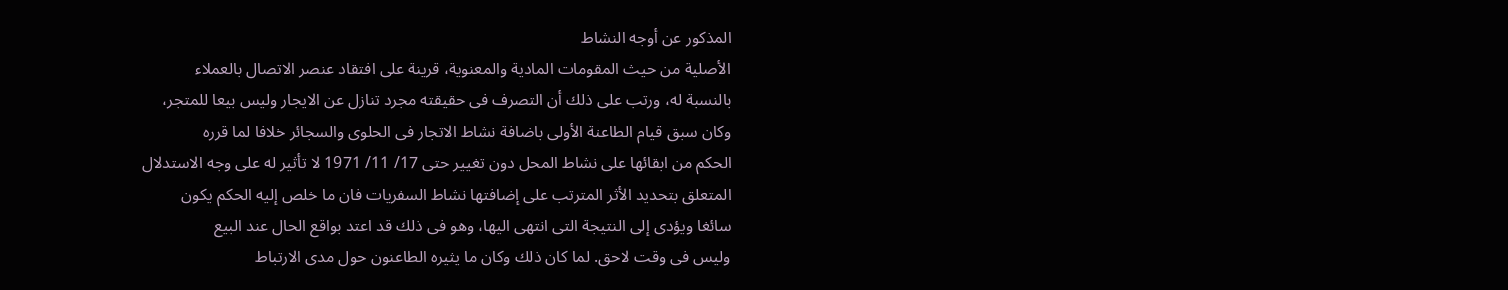المذكور عن أوجه النشاط
الأصلية من حيث المقومات المادية والمعنوية، قرينة على افتقاد عنصر الاتصال بالعملاء
بالنسبة له، ورتب على ذلك أن التصرف فى حقيقته مجرد تنازل عن الايجار وليس بيعا للمتجر،
وكان سبق قيام الطاعنة الأولى باضافة نشاط الاتجار فى الحلوى والسجائر خلافا لما قرره
الحكم من ابقائها على نشاط المحل دون تغيير حتى 17/ 11/ 1971 لا تأثير له على وجه الاستدلال
المتعلق بتحديد الأثر المترتب على إضافتها نشاط السفريات فان ما خلص إليه الحكم يكون
سائغا ويؤدى إلى النتيجة التى انتهى اليها، وهو فى ذلك قد اعتد بواقع الحال عند البيع
وليس فى وقت لاحق. لما كان ذلك وكان ما يثيره الطاعنون حول مدى الارتباط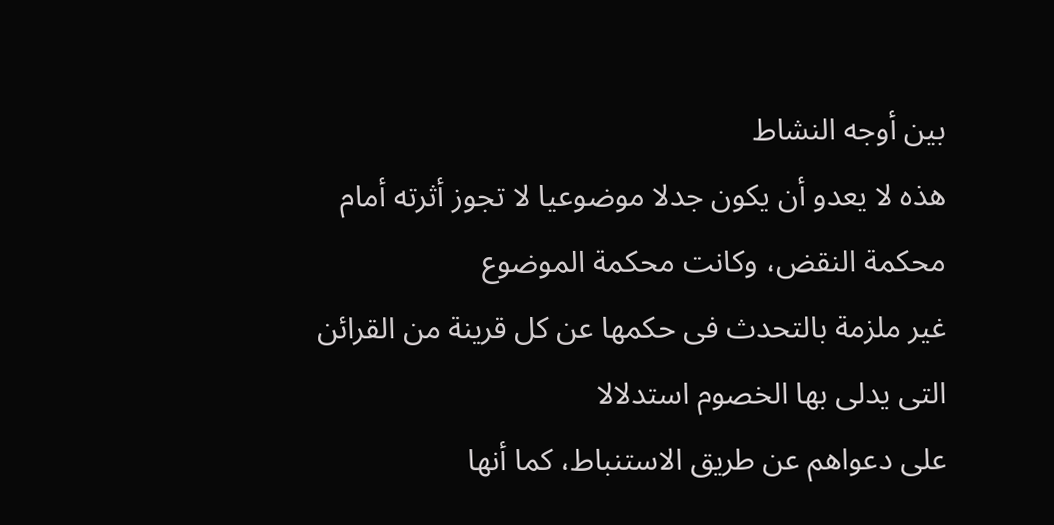بين أوجه النشاط
هذه لا يعدو أن يكون جدلا موضوعيا لا تجوز أثرته أمام محكمة النقض، وكانت محكمة الموضوع
غير ملزمة بالتحدث فى حكمها عن كل قرينة من القرائن التى يدلى بها الخصوم استدلالا
على دعواهم عن طريق الاستنباط، كما أنها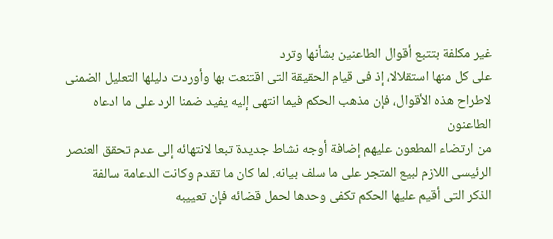غير مكلفة بتتبع أقوال الطاعنين بشأنها وترد
على كل منها استقلالا، إذ فى قيام الحقيقة التى اقتنعت بها وأوردت دليلها التعليل الضمنى
لاطراح هذه الأقوال، فإن مذهب الحكم فيما انتهى إليه يفيد ضمنا الرد على ما ادعاه الطاعنون
من ارتضاء المطعون عليهم إضافة أوجه نشاط جديدة تبعا لانتهائه إلى عدم تحقق العنصر
الرئيسى اللازم لبيع المتجر على ما سلف بيانه. لما كان ما تقدم وكانت الدعامة سالفة
الذكر التى أقيم عليها الحكم تكفى وحدها لحمل قضائه فإن تعييبه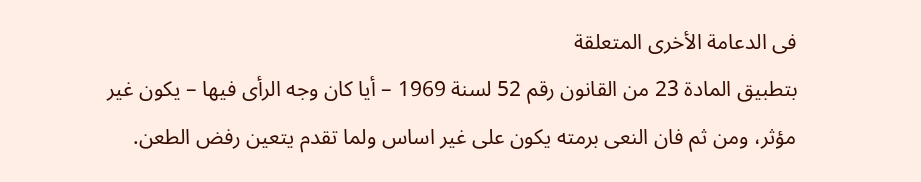فى الدعامة الأخرى المتعلقة
بتطبيق المادة 23 من القانون رقم 52 لسنة 1969 – أيا كان وجه الرأى فيها – يكون غير
مؤثر، ومن ثم فان النعى برمته يكون على غير اساس ولما تقدم يتعين رفض الطعن.